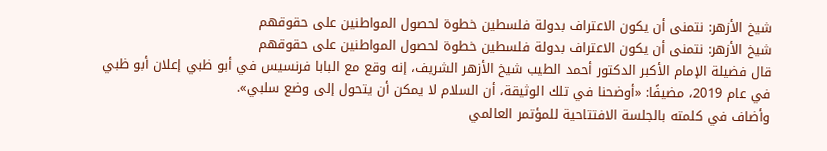شيخ الأزهر: نتمنى أن يكون الاعتراف بدولة فلسطين خطوة لحصول المواطنين على حقوقهم
شيخ الأزهر: نتمنى أن يكون الاعتراف بدولة فلسطين خطوة لحصول المواطنين على حقوقهم
قال فضيلة الإمام الأكبر الدكتور أحمد الطيب شيخ الأزهر الشريف، إنه وقع مع البابا فرنسيس في أبو ظبي إعلان أبو ظبي في عام 2019، مضيفًا: «أوضحنا في تلك الوثيقة، أن السلام لا يمكن أن يتحول إلى وضع سلبي».
وأضاف في كلمته بالجلسة الافتتاحية للمؤتمر العالمي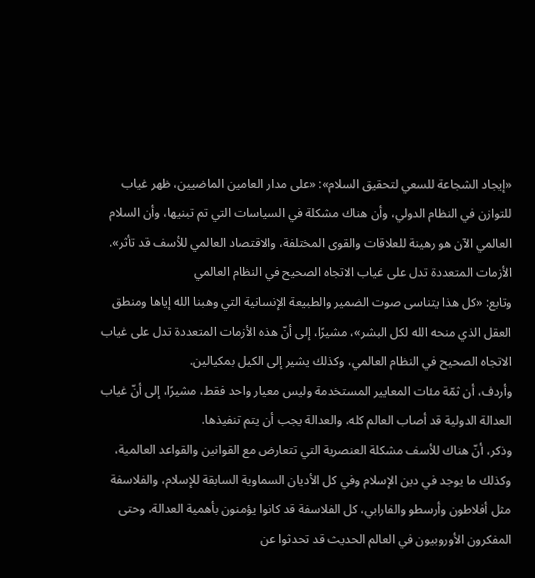«إيجاد الشجاعة للسعي لتحقيق السلام»: «على مدار العامين الماضيين، ظهر غياب للتوازن في النظام الدولي، وأن هناك مشكلة في السياسات التي تم تبنيها، وأن السلام العالمي الآن هو رهينة للعلاقات والقوى المختلفة، والاقتصاد العالمي للأسف قد تأثر».
الأزمات المتعددة تدل على غياب الاتجاه الصحيح في النظام العالمي
وتابع: «كل هذا يتناسى صوت الضمير والطبيعة الإنسانية التي وهبنا الله إياها ومنطق العقل الذي منحه الله لكل البشر»، مشيرًا، إلى أنّ هذه الأزمات المتعددة تدل على غياب الاتجاه الصحيح في النظام العالمي، وكذلك يشير إلى الكيل بمكيالين.
وأردف، أن ثمّة مئات المعايير المستخدمة وليس معيار واحد فقط، مشيرًا، إلى أنّ غياب العدالة الدولية قد أصاب العالم كله، والعدالة يجب أن يتم تنفيذها.
وذكر، أنّ هناك للأسف مشكلة العنصرية التي تتعارض مع القوانين والقواعد العالمية، وكذلك ما يوجد في دين الإسلام وفي كل الأديان السماوية السابقة للإسلام، والفلاسفة مثل أفلاطون وأرسطو والفارابي، كل الفلاسفة قد كانوا يؤمنون بأهمية العدالة، وحتى المفكرون الأوروبيون في العالم الحديث قد تحدثوا عن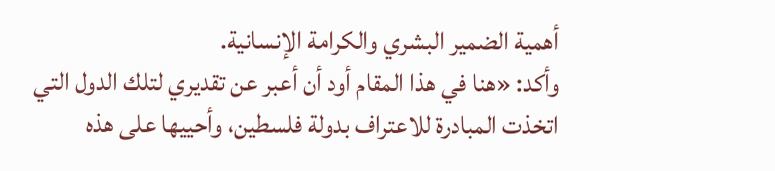أهمية الضمير البشري والكرامة الإنسانية.
وأكد: «هنا في هذا المقام أود أن أعبر عن تقديري لتلك الدول التي اتخذت المبادرة للاعتراف بدولة فلسطين، وأحييها على هذه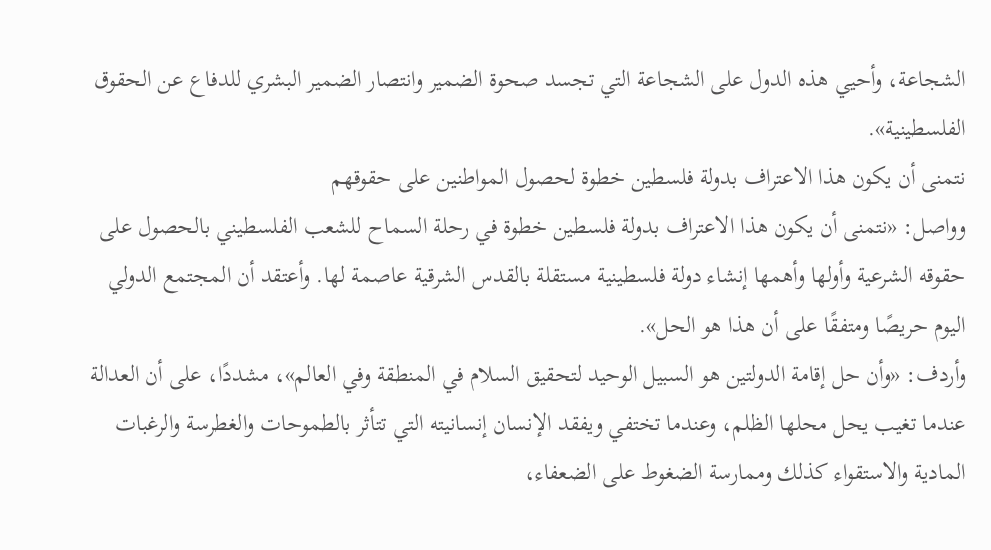الشجاعة، وأحيي هذه الدول على الشجاعة التي تجسد صحوة الضمير وانتصار الضمير البشري للدفاع عن الحقوق الفلسطينية».
نتمنى أن يكون هذا الاعتراف بدولة فلسطين خطوة لحصول المواطنين على حقوقهم
وواصل: «نتمنى أن يكون هذا الاعتراف بدولة فلسطين خطوة في رحلة السماح للشعب الفلسطيني بالحصول على حقوقه الشرعية وأولها وأهمها إنشاء دولة فلسطينية مستقلة بالقدس الشرقية عاصمة لها. وأعتقد أن المجتمع الدولي اليوم حريصًا ومتفقًا على أن هذا هو الحل».
وأردف: «وأن حل إقامة الدولتين هو السبيل الوحيد لتحقيق السلام في المنطقة وفي العالم»، مشددًا، على أن العدالة عندما تغيب يحل محلها الظلم، وعندما تختفي ويفقد الإنسان إنسانيته التي تتأثر بالطموحات والغطرسة والرغبات المادية والاستقواء كذلك وممارسة الضغوط على الضعفاء،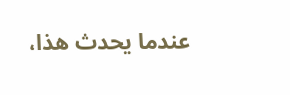عندما يحدث هذا،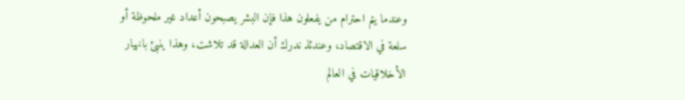وعندما يتم احترام من يفعلون هذا فإن البشر يصبحون أعداد غير ملحوظة أو سلعة في الاقتصاد، وعندئذ ندرك أن العدالة قد تلاشت، وهذا ينبئ بانهيار الأخلاقيات في العالم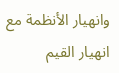وانهيار الأنظمة مع انهيار القيم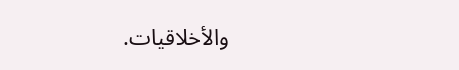والأخلاقيات.